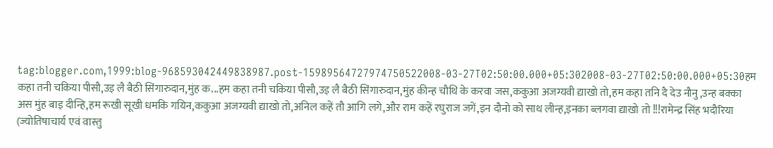tag:blogger.com,1999:blog-968593042449838987.post-15989564727974750522008-03-27T02:50:00.000+05:302008-03-27T02:50:00.000+05:30हम कहा तनी चकिया पीसौ,उइ लै बैठी सिंगारुदान,मुंह क...हम कहा तनी चकिया पीसौ,उइ लै बैठी सिंगारुदान,मुंह कीन्ह चौथि के करवा जस,ककुआ अजग्यवी द्याखो तो,हम कहा तनि दै देउ नौनु,उन्ह बक्का अस मुंह बाइ दीन्हि,हम रूखी सूखी धमकि गयिन,ककुआ अजग्यवी द्याखो तो,अनिल कहें तौ आगि लगे,और राम कहें रघुराज जगें,इन दौनो को साथ लीन्ह,इनका ब्लगवा द्याखो तो !!!रामेन्द्र सिंह भदौरिया (ज्योतिषाचार्य एवं वास्तु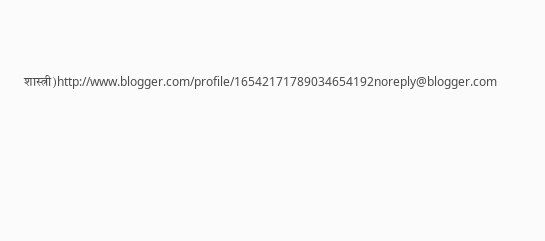शास्त्री)http://www.blogger.com/profile/16542171789034654192noreply@blogger.com